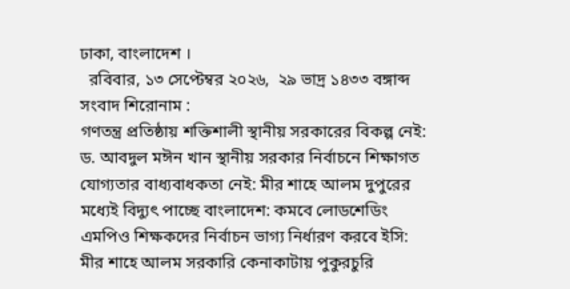ঢাকা, বাংলাদেশ ।
  রবিবার, ১৩ সেপ্টেম্বর ২০২৬,  ২৯ ভাদ্র ১৪৩৩ বঙ্গাব্দ
সংবাদ শিরোনাম :
গণতন্ত্র প্রতিষ্ঠায় শক্তিশালী স্থানীয় সরকারের বিকল্প নেই: ড. আবদুল মঈন খান স্থানীয় সরকার নির্বাচনে শিক্ষাগত যোগ্যতার বাধ্যবাধকতা নেই: মীর শাহে আলম দুপুরের মধ্যেই বিদ্যুৎ পাচ্ছে বাংলাদেশ: কমবে লোডশেডিং এমপিও শিক্ষকদের নির্বাচন ভাগ্য নির্ধারণ করবে ইসি: মীর শাহে আলম সরকারি কেনাকাটায় পুকুরচুরি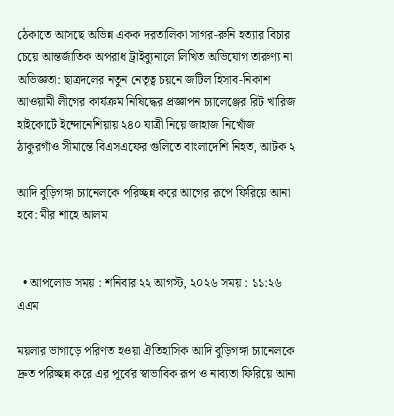ঠেকাতে আসছে অভিন্ন একক দরতালিকা সাগর-রুনি হত্যার বিচার চেয়ে আন্তর্জাতিক অপরাধ ট্রাইব্যুনালে লিখিত অভিযোগ তারুণ্য না অভিজ্ঞতা: ছাত্রদলের নতুন নেতৃত্ব চয়নে জটিল হিসাব-নিকাশ আওয়ামী লীগের কার্যক্রম নিষিদ্ধের প্রজ্ঞাপন চ্যালেঞ্জের রিট খারিজ হাইকোর্টে ইন্দোনেশিয়ায় ২৪০ যাত্রী নিয়ে জাহাজ নিখোঁজ ঠাকুরগাঁও সীমান্তে বিএসএফের গুলিতে বাংলাদেশি নিহত, আটক ২

আদি বুড়িগঙ্গা চ্যানেলকে পরিচ্ছন্ন করে আগের রূপে ফিরিয়ে আনা হবে: মীর শাহে আলম


  • আপলোড সময় : শনিবার ২২ আগস্ট, ২০২৬ সময় : ১১:২৬ এএম

ময়লার ভাগাড়ে পরিণত হওয়া ঐতিহাসিক আদি বুড়িগঙ্গা চ্যানেলকে দ্রুত পরিচ্ছন্ন করে এর পূর্বের স্বাভাবিক রূপ ও নাব্যতা ফিরিয়ে আনা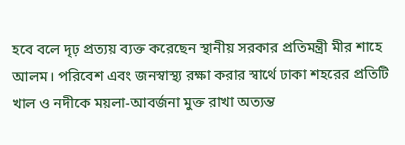হবে বলে দৃঢ় প্রত্যয় ব্যক্ত করেছেন স্থানীয় সরকার প্রতিমন্ত্রী মীর শাহে আলম। পরিবেশ এবং জনস্বাস্থ্য রক্ষা করার স্বার্থে ঢাকা শহরের প্রতিটি খাল ও নদীকে ময়লা-আবর্জনা মুক্ত রাখা অত্যন্ত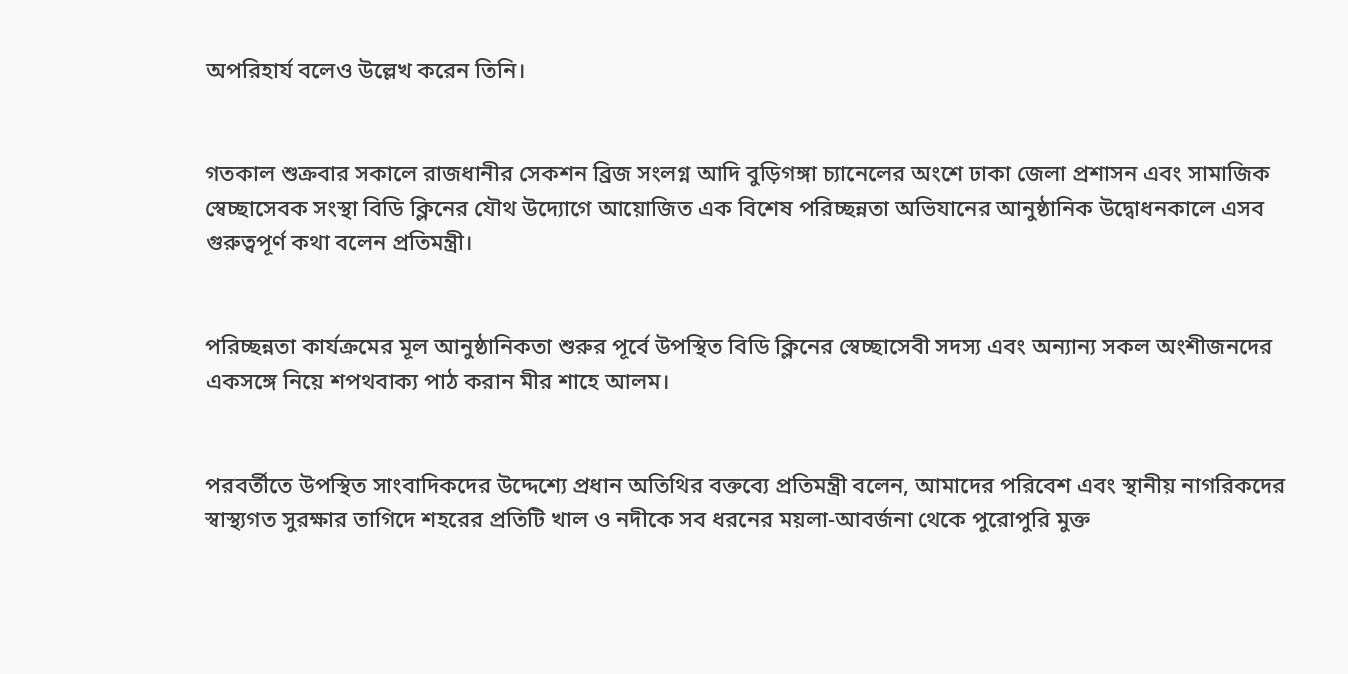অপরিহার্য বলেও উল্লেখ করেন তিনি।


গতকাল শুক্রবার সকালে রাজধানীর সেকশন ব্রিজ সংলগ্ন আদি বুড়িগঙ্গা চ্যানেলের অংশে ঢাকা জেলা প্রশাসন এবং সামাজিক স্বেচ্ছাসেবক সংস্থা বিডি ক্লিনের যৌথ উদ্যোগে আয়োজিত এক বিশেষ পরিচ্ছন্নতা অভিযানের আনুষ্ঠানিক উদ্বোধনকালে এসব গুরুত্বপূর্ণ কথা বলেন প্রতিমন্ত্রী।


পরিচ্ছন্নতা কার্যক্রমের মূল আনুষ্ঠানিকতা শুরুর পূর্বে উপস্থিত বিডি ক্লিনের স্বেচ্ছাসেবী সদস্য এবং অন্যান্য সকল অংশীজনদের একসঙ্গে নিয়ে শপথবাক্য পাঠ করান মীর শাহে আলম।


পরবর্তীতে উপস্থিত সাংবাদিকদের উদ্দেশ্যে প্রধান অতিথির বক্তব্যে প্রতিমন্ত্রী বলেন, আমাদের পরিবেশ এবং স্থানীয় নাগরিকদের স্বাস্থ্যগত সুরক্ষার তাগিদে শহরের প্রতিটি খাল ও নদীকে সব ধরনের ময়লা-আবর্জনা থেকে পুরোপুরি মুক্ত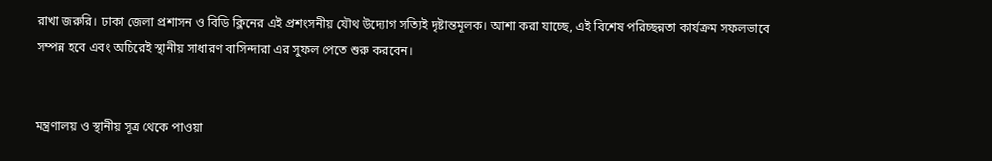রাখা জরুরি। ঢাকা জেলা প্রশাসন ও বিডি ক্লিনের এই প্রশংসনীয় যৌথ উদ্যোগ সত্যিই দৃষ্টান্তমূলক। আশা করা যাচ্ছে, এই বিশেষ পরিচ্ছন্নতা কার্যক্রম সফলভাবে সম্পন্ন হবে এবং অচিরেই স্থানীয় সাধারণ বাসিন্দারা এর সুফল পেতে শুরু করবেন।


মন্ত্রণালয় ও স্থানীয় সূত্র থেকে পাওয়া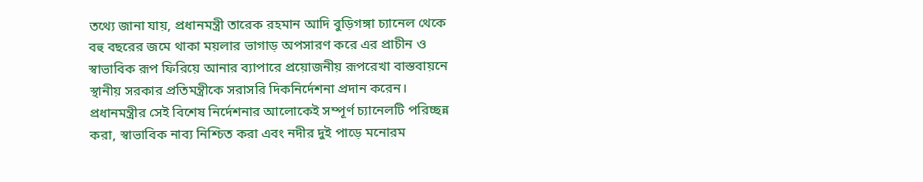তথ্যে জানা যায়, প্রধানমন্ত্রী তারেক রহমান আদি বুড়িগঙ্গা চ্যানেল থেকে বহু বছরের জমে থাকা ময়লার ভাগাড় অপসারণ করে এর প্রাচীন ও স্বাভাবিক রূপ ফিরিয়ে আনার ব্যাপারে প্রয়োজনীয় রূপরেখা বাস্তবায়নে স্থানীয় সরকার প্রতিমন্ত্রীকে সরাসরি দিকনির্দেশনা প্রদান করেন। প্রধানমন্ত্রীর সেই বিশেষ নির্দেশনার আলোকেই সম্পূর্ণ চ্যানেলটি পরিচ্ছন্ন করা, স্বাভাবিক নাব্য নিশ্চিত করা এবং নদীর দুই পাড়ে মনোরম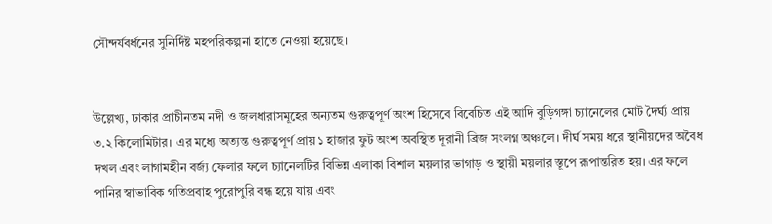সৌন্দর্যবর্ধনের সুনির্দিষ্ট মহপরিকল্পনা হাতে নেওয়া হয়েছে।


উল্লেখ্য, ঢাকার প্রাচীনতম নদী ও জলধারাসমূহের অন্যতম গুরুত্বপূর্ণ অংশ হিসেবে বিবেচিত এই আদি বুড়িগঙ্গা চ্যানেলের মোট দৈর্ঘ্য প্রায় ৩.২ কিলোমিটার। এর মধ্যে অত্যন্ত গুরুত্বপূর্ণ প্রায় ১ হাজার ফুট অংশ অবস্থিত দূরানী ব্রিজ সংলগ্ন অঞ্চলে। দীর্ঘ সময় ধরে স্থানীয়দের অবৈধ দখল এবং লাগামহীন বর্জ্য ফেলার ফলে চ্যানেলটির বিভিন্ন এলাকা বিশাল ময়লার ভাগাড় ও স্থায়ী ময়লার স্তূপে রূপান্তরিত হয়। এর ফলে পানির স্বাভাবিক গতিপ্রবাহ পুরোপুরি বন্ধ হয়ে যায় এবং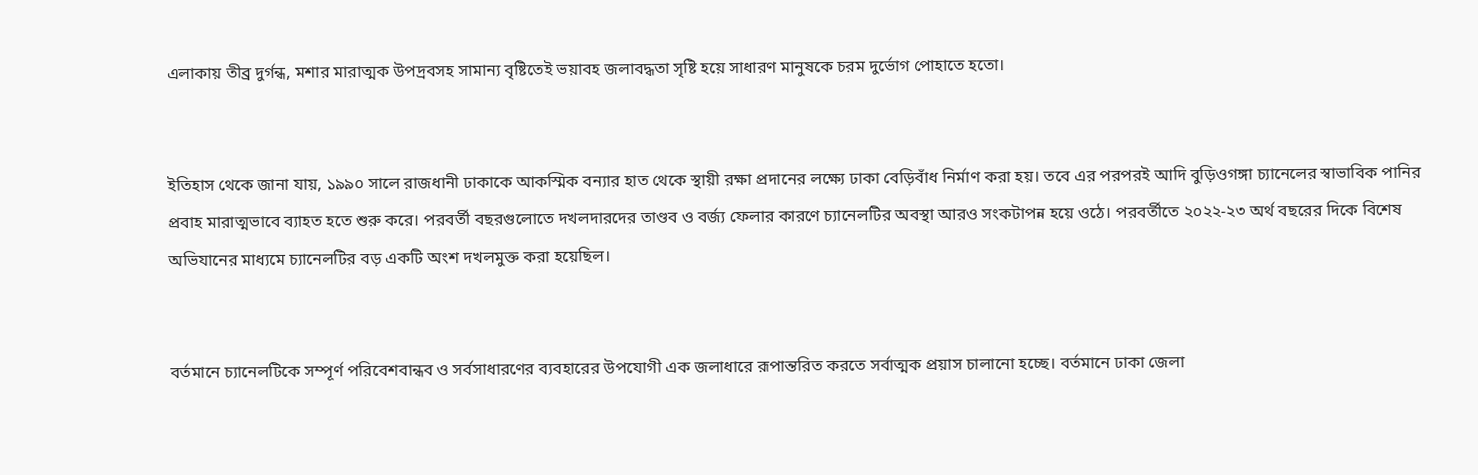এলাকায় তীব্র দুর্গন্ধ, মশার মারাত্মক উপদ্রবসহ সামান্য বৃষ্টিতেই ভয়াবহ জলাবদ্ধতা সৃষ্টি হয়ে সাধারণ মানুষকে চরম দুর্ভোগ পোহাতে হতো।


ইতিহাস থেকে জানা যায়, ১৯৯০ সালে রাজধানী ঢাকাকে আকস্মিক বন্যার হাত থেকে স্থায়ী রক্ষা প্রদানের লক্ষ্যে ঢাকা বেড়িবাঁধ নির্মাণ করা হয়। তবে এর পরপরই আদি বুড়িওগঙ্গা চ্যানেলের স্বাভাবিক পানির প্রবাহ মারাত্মভাবে ব্যাহত হতে শুরু করে। পরবর্তী বছরগুলোতে দখলদারদের তাণ্ডব ও বর্জ্য ফেলার কারণে চ্যানেলটির অবস্থা আরও সংকটাপন্ন হয়ে ওঠে। পরবর্তীতে ২০২২-২৩ অর্থ বছরের দিকে বিশেষ অভিযানের মাধ্যমে চ্যানেলটির বড় একটি অংশ দখলমুক্ত করা হয়েছিল।


বর্তমানে চ্যানেলটিকে সম্পূর্ণ পরিবেশবান্ধব ও সর্বসাধারণের ব্যবহারের উপযোগী এক জলাধারে রূপান্তরিত করতে সর্বাত্মক প্রয়াস চালানো হচ্ছে। বর্তমানে ঢাকা জেলা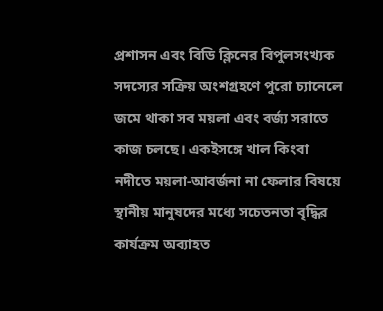প্রশাসন এবং বিডি ক্লিনের বিপুলসংখ্যক সদস্যের সক্রিয় অংশগ্রহণে পুরো চ্যানেলে জমে থাকা সব ময়লা এবং বর্জ্য সরাতে কাজ চলছে। একইসঙ্গে খাল কিংবা নদীতে ময়লা-আবর্জনা না ফেলার বিষয়ে স্থানীয় মানুষদের মধ্যে সচেতনতা বৃদ্ধির কার্যক্রম অব্যাহত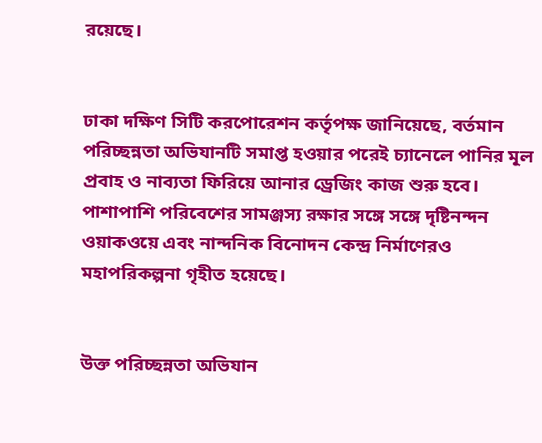রয়েছে।


ঢাকা দক্ষিণ সিটি করপোরেশন কর্তৃপক্ষ জানিয়েছে, বর্তমান পরিচ্ছন্নতা অভিযানটি সমাপ্ত হওয়ার পরেই চ্যানেলে পানির মূল প্রবাহ ও নাব্যতা ফিরিয়ে আনার ড্রেজিং কাজ শুরু হবে। পাশাপাশি পরিবেশের সামঞ্জস্য রক্ষার সঙ্গে সঙ্গে দৃষ্টিনন্দন ওয়াকওয়ে এবং নান্দনিক বিনোদন কেন্দ্র নির্মাণেরও মহাপরিকল্পনা গৃহীত হয়েছে।


উক্ত পরিচ্ছন্নতা অভিযান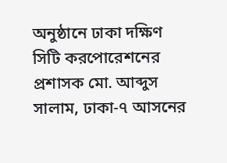অনুষ্ঠানে ঢাকা দক্ষিণ সিটি করপোরেশনের প্রশাসক মো. আব্দুস সালাম, ঢাকা-৭ আসনের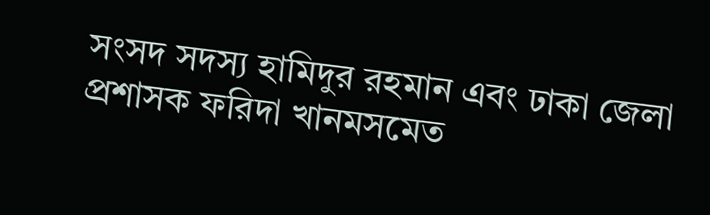সংসদ সদস্য হামিদুর রহমান এবং ঢাকা জেলা প্রশাসক ফরিদা খানমসমেত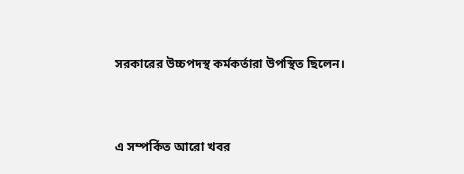সরকারের উচ্চপদস্থ কর্মকর্তারা উপস্থিত ছিলেন।


এ সম্পর্কিত আরো খবর